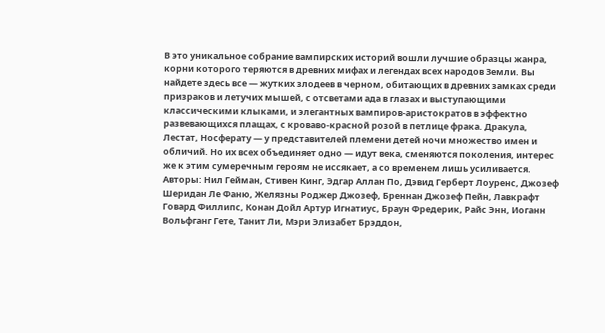В это уникальное собрание вампирских историй вошли лучшие образцы жанра, корни которого теряются в древних мифах и легендах всех народов Земли. Вы найдете здесь все — жутких злодеев в черном, обитающих в древних замках среди призраков и летучих мышей, с отсветами ада в глазах и выступающими классическими клыками, и элегантных вампиров-аристократов в эффектно развевающихся плащах, с кроваво-красной розой в петлице фрака. Дракула, Лестат, Носферату — у представителей племени детей ночи множество имен и обличий. Но их всех объединяет одно — идут века, сменяются поколения, интерес же к этим сумеречным героям не иссякает, а со временем лишь усиливается.
Авторы: Нил Гейман, Стивен Кинг, Эдгар Аллан По, Дэвид Герберт Лоуренс, Джозеф Шеридан Ле Фаню, Желязны Роджер Джозеф, Бреннан Джозеф Пейн, Лавкрафт Говард Филлипс, Конан Дойл Артур Игнатиус, Браун Фредерик, Райс Энн, Иоганн Вольфганг Гете, Танит Ли, Мэри Элизабет Брэддон,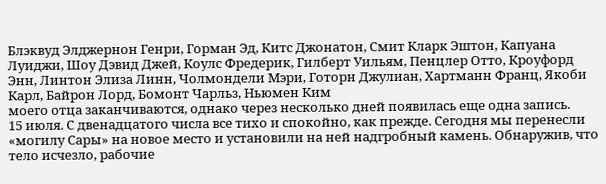Блэквуд Элджернон Генри, Горман Эд, Китс Джонатон, Смит Кларк Эштон, Капуана Луиджи, Шоу Дэвид Джей, Коулс Фредерик, Гилберт Уильям, Пенцлер Отто, Кроуфорд Энн, Линтон Элиза Линн, Чолмондели Мэри, Готорн Джулиан, Хартманн Франц, Якоби Карл, Байрон Лорд, Бомонт Чарльз, Ньюмен Ким
моего отца заканчиваются, однако через несколько дней появилась еще одна запись.
15 июля. С двенадцатого числа все тихо и спокойно, как прежде. Сегодня мы перенесли «могилу Сары» на новое место и установили на ней надгробный камень. Обнаружив, что тело исчезло, рабочие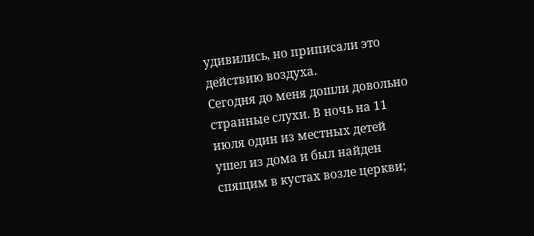удивились, но приписали это действию воздуха.
Сегодня до меня дошли довольно странные слухи. В ночь на 11 июля один из местных детей ушел из дома и был найден спящим в кустах возле церкви;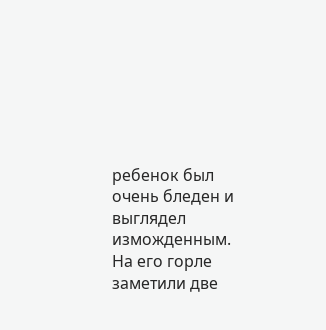ребенок был очень бледен и выглядел изможденным. На его горле заметили две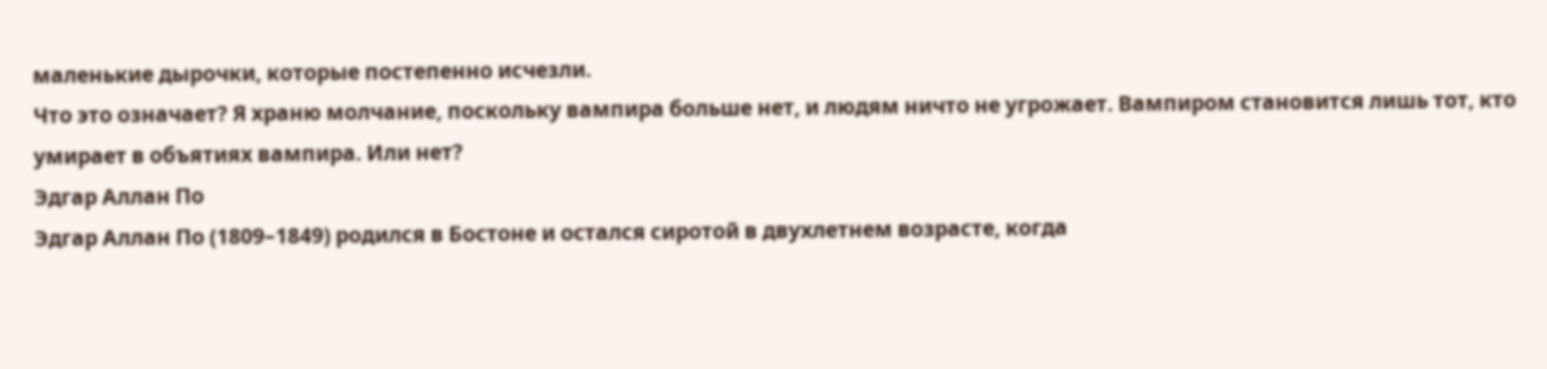маленькие дырочки, которые постепенно исчезли.
Что это означает? Я храню молчание, поскольку вампира больше нет, и людям ничто не угрожает. Вампиром становится лишь тот, кто умирает в объятиях вампира. Или нет?
Эдгар Аллан По
Эдгар Аллан По (1809–1849) родился в Бостоне и остался сиротой в двухлетнем возрасте, когда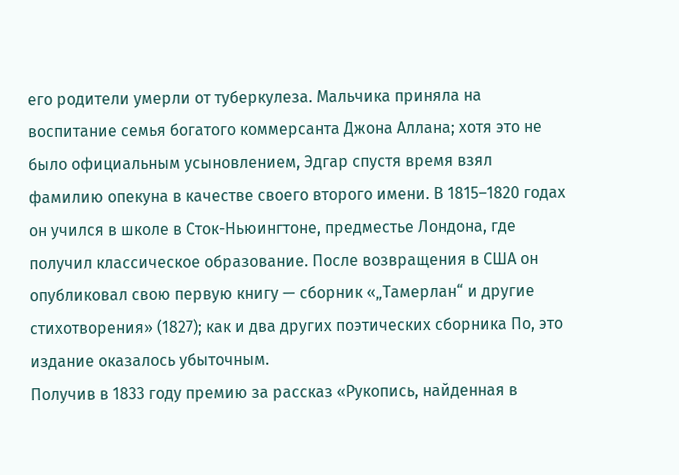его родители умерли от туберкулеза. Мальчика приняла на воспитание семья богатого коммерсанта Джона Аллана; хотя это не было официальным усыновлением, Эдгар спустя время взял фамилию опекуна в качестве своего второго имени. В 1815–1820 годах он учился в школе в Сток-Ньюингтоне, предместье Лондона, где получил классическое образование. После возвращения в США он опубликовал свою первую книгу — сборник «„Тамерлан“ и другие стихотворения» (1827); как и два других поэтических сборника По, это издание оказалось убыточным.
Получив в 1833 году премию за рассказ «Рукопись, найденная в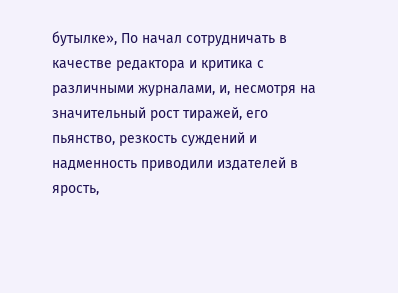бутылке», По начал сотрудничать в качестве редактора и критика с различными журналами, и, несмотря на значительный рост тиражей, его пьянство, резкость суждений и надменность приводили издателей в ярость,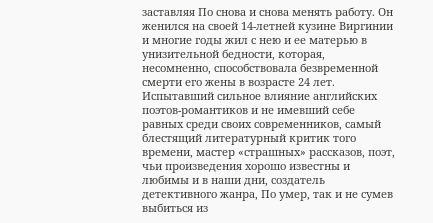заставляя По снова и снова менять работу. Он женился на своей 14-летней кузине Виргинии и многие годы жил с нею и ее матерью в унизительной бедности, которая, несомненно, способствовала безвременной смерти его жены в возрасте 24 лет. Испытавший сильное влияние английских поэтов-романтиков и не имевший себе равных среди своих современников, самый блестящий литературный критик того времени, мастер «страшных» рассказов, поэт, чьи произведения хорошо известны и любимы и в наши дни, создатель детективного жанра, По умер, так и не сумев выбиться из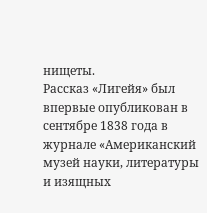нищеты.
Рассказ «Лигейя» был впервые опубликован в сентябре 1838 года в журнале «Американский музей науки, литературы и изящных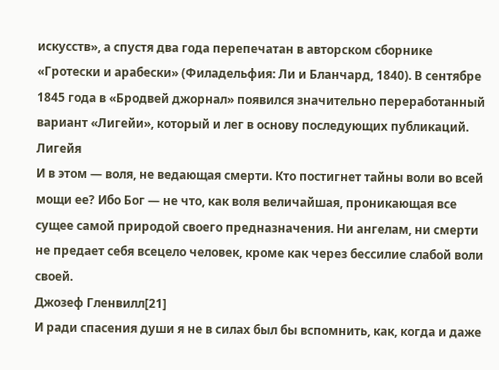искусств», а спустя два года перепечатан в авторском сборнике «Гротески и арабески» (Филадельфия: Ли и Бланчард, 1840). В сентябре 1845 года в «Бродвей джорнал» появился значительно переработанный вариант «Лигейи», который и лег в основу последующих публикаций.
Лигейя
И в этом — воля, не ведающая смерти. Кто постигнет тайны воли во всей мощи ее? Ибо Бог — не что, как воля величайшая, проникающая все сущее самой природой своего предназначения. Ни ангелам, ни смерти не предает себя всецело человек, кроме как через бессилие слабой воли своей.
Джозеф Гленвилл[21]
И ради спасения души я не в силах был бы вспомнить, как, когда и даже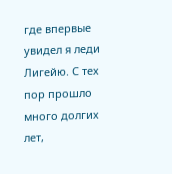где впервые увидел я леди Лигейю. С тех пор прошло много долгих лет,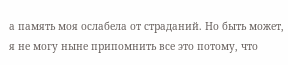а память моя ослабела от страданий. Но быть может, я не могу ныне припомнить все это потому, что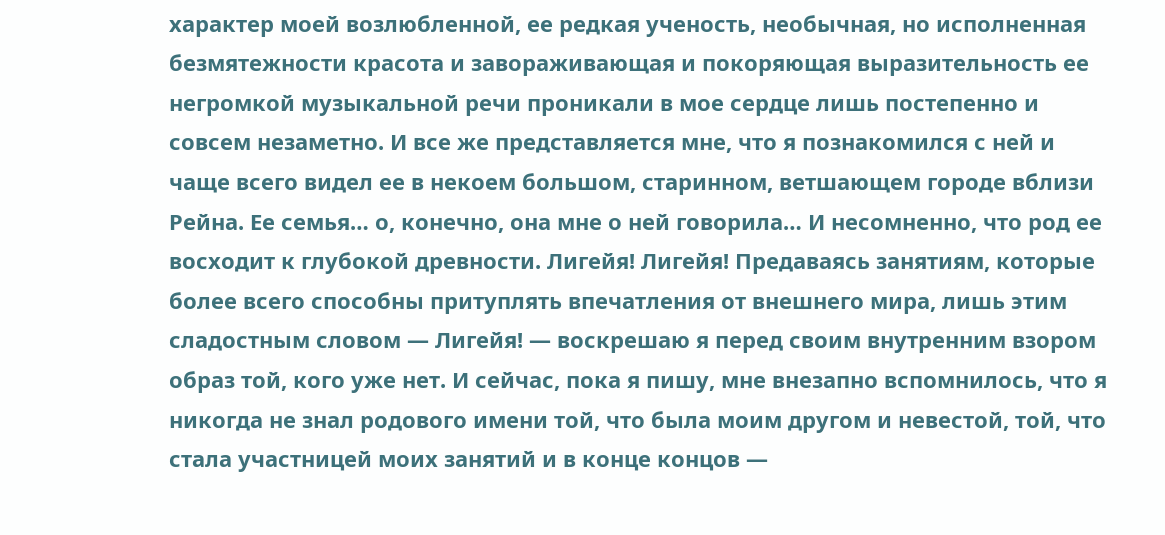характер моей возлюбленной, ее редкая ученость, необычная, но исполненная безмятежности красота и завораживающая и покоряющая выразительность ее негромкой музыкальной речи проникали в мое сердце лишь постепенно и совсем незаметно. И все же представляется мне, что я познакомился с ней и чаще всего видел ее в некоем большом, старинном, ветшающем городе вблизи Рейна. Ее семья… о, конечно, она мне о ней говорила… И несомненно, что род ее восходит к глубокой древности. Лигейя! Лигейя! Предаваясь занятиям, которые более всего способны притуплять впечатления от внешнего мира, лишь этим сладостным словом — Лигейя! — воскрешаю я перед своим внутренним взором образ той, кого уже нет. И сейчас, пока я пишу, мне внезапно вспомнилось, что я никогда не знал родового имени той, что была моим другом и невестой, той, что стала участницей моих занятий и в конце концов —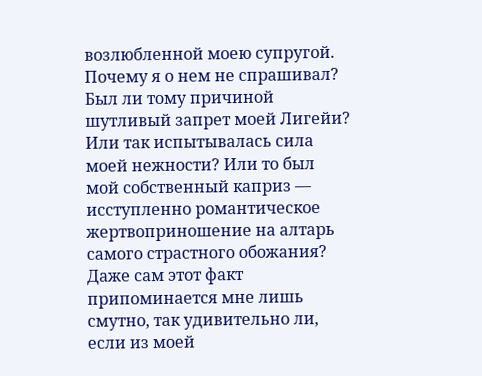возлюбленной моею супругой. Почему я о нем не спрашивал? Был ли тому причиной шутливый запрет моей Лигейи? Или так испытывалась сила моей нежности? Или то был мой собственный каприз — исступленно романтическое жертвоприношение на алтарь самого страстного обожания? Даже сам этот факт припоминается мне лишь смутно, так удивительно ли, если из моей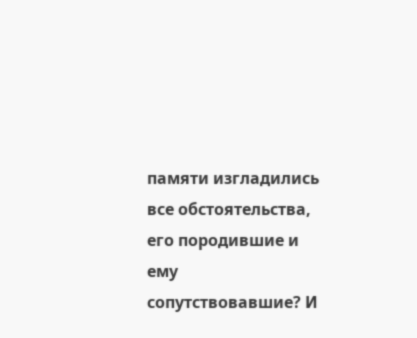памяти изгладились все обстоятельства, его породившие и ему сопутствовавшие? И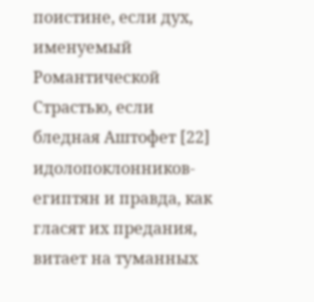поистине, если дух, именуемый Романтической Страстью, если бледная Аштофет [22] идолопоклонников-египтян и правда, как гласят их предания, витает на туманных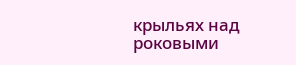крыльях над роковыми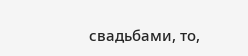свадьбами, то,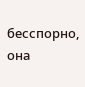бесспорно, она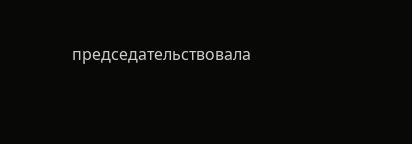председательствовала